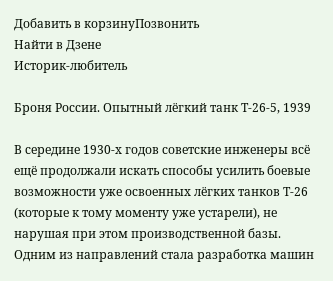Добавить в корзинуПозвонить
Найти в Дзене
Историк-любитель

Броня России. Опытный лёгкий танк Т-26-5, 1939

В середине 1930-х годов советские инженеры всё ещё продолжали искать способы усилить боевые возможности уже освоенных лёгких танков Т-26 (которые к тому моменту уже устарели), не нарушая при этом производственной базы. Одним из направлений стала разработка машин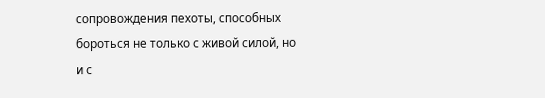сопровождения пехоты, способных бороться не только с живой силой, но и с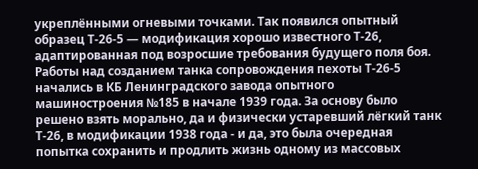укреплёнными огневыми точками. Так появился опытный образец Т-26-5 — модификация хорошо известного Т-26, адаптированная под возросшие требования будущего поля боя. Работы над созданием танка сопровождения пехоты Т-26-5 начались в КБ Ленинградского завода опытного машиностроения №185 в начале 1939 года. За основу было решено взять морально, да и физически устаревший лёгкий танк Т-26, в модификации 1938 года - и да, это была очередная попытка сохранить и продлить жизнь одному из массовых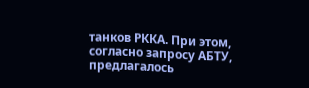танков РККА. При этом, согласно запросу АБТУ, предлагалось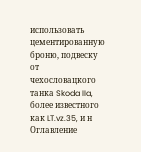использовать цементированную броню, подвеску от чехословацкого танка Skoda IIa, более известного как LT.vz.35, и н
Оглавление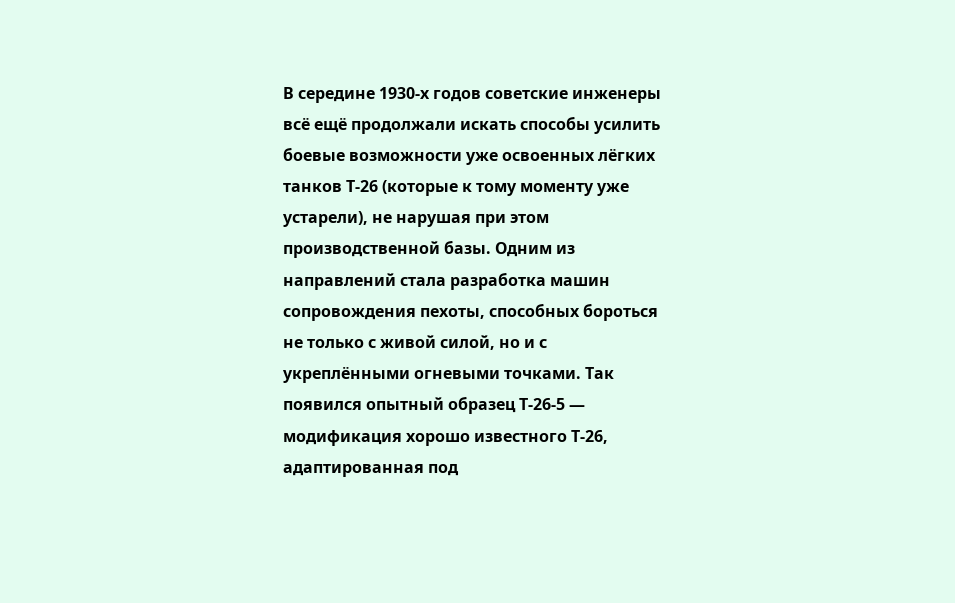В середине 1930-х годов советские инженеры всё ещё продолжали искать способы усилить боевые возможности уже освоенных лёгких танков Т-26 (которые к тому моменту уже устарели), не нарушая при этом производственной базы. Одним из направлений стала разработка машин сопровождения пехоты, способных бороться не только с живой силой, но и с укреплёнными огневыми точками. Так появился опытный образец Т-26-5 — модификация хорошо известного Т-26, адаптированная под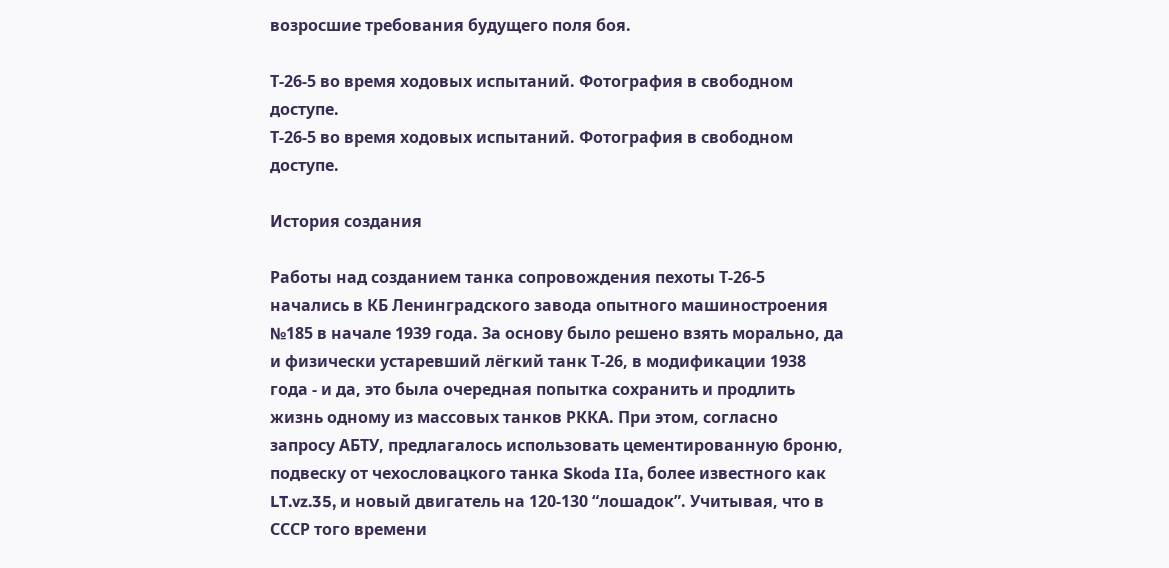возросшие требования будущего поля боя.

Т-26-5 во время ходовых испытаний. Фотография в свободном доступе.
Т-26-5 во время ходовых испытаний. Фотография в свободном доступе.

История создания

Работы над созданием танка сопровождения пехоты Т-26-5 начались в КБ Ленинградского завода опытного машиностроения №185 в начале 1939 года. За основу было решено взять морально, да и физически устаревший лёгкий танк Т-26, в модификации 1938 года - и да, это была очередная попытка сохранить и продлить жизнь одному из массовых танков РККА. При этом, согласно запросу АБТУ, предлагалось использовать цементированную броню, подвеску от чехословацкого танка Skoda IIa, более известного как LT.vz.35, и новый двигатель на 120-130 “лошадок”. Учитывая, что в СССР того времени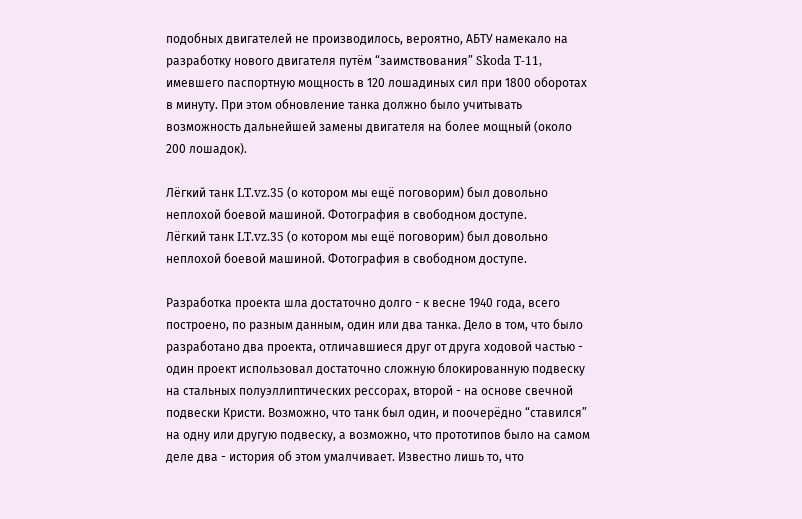подобных двигателей не производилось, вероятно, АБТУ намекало на разработку нового двигателя путём “заимствования” Skoda T-11, имевшего паспортную мощность в 120 лошадиных сил при 1800 оборотах в минуту. При этом обновление танка должно было учитывать возможность дальнейшей замены двигателя на более мощный (около 200 лошадок).

Лёгкий танк LT.vz.35 (о котором мы ещё поговорим) был довольно неплохой боевой машиной. Фотография в свободном доступе.
Лёгкий танк LT.vz.35 (о котором мы ещё поговорим) был довольно неплохой боевой машиной. Фотография в свободном доступе.

Разработка проекта шла достаточно долго - к весне 1940 года, всего построено, по разным данным, один или два танка. Дело в том, что было разработано два проекта, отличавшиеся друг от друга ходовой частью - один проект использовал достаточно сложную блокированную подвеску на стальных полуэллиптических рессорах, второй - на основе свечной подвески Кристи. Возможно, что танк был один, и поочерёдно “ставился” на одну или другую подвеску, а возможно, что прототипов было на самом деле два - история об этом умалчивает. Известно лишь то, что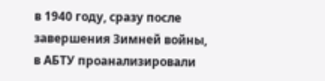в 1940 году, сразу после завершения Зимней войны, в АБТУ проанализировали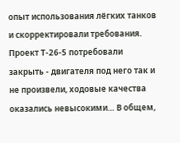опыт использования лёгких танков и скорректировали требования. Проект Т-26-5 потребовали закрыть - двигателя под него так и не произвели, ходовые качества оказались невысокими… В общем,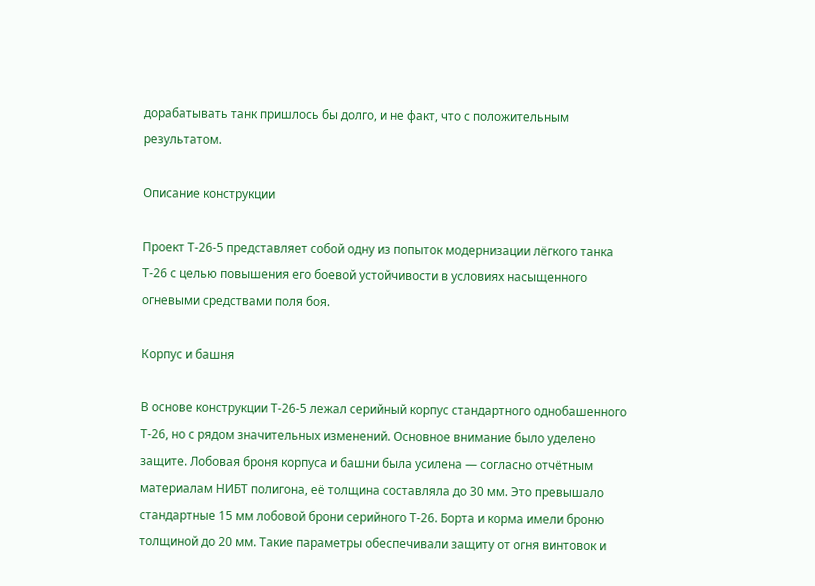дорабатывать танк пришлось бы долго, и не факт, что с положительным результатом.

Описание конструкции

Проект Т-26-5 представляет собой одну из попыток модернизации лёгкого танка Т-26 с целью повышения его боевой устойчивости в условиях насыщенного огневыми средствами поля боя.

Корпус и башня

В основе конструкции Т-26-5 лежал серийный корпус стандартного однобашенного Т-26, но с рядом значительных изменений. Основное внимание было уделено защите. Лобовая броня корпуса и башни была усилена — согласно отчётным материалам НИБТ полигона, её толщина составляла до 30 мм. Это превышало стандартные 15 мм лобовой брони серийного Т-26. Борта и корма имели броню толщиной до 20 мм. Такие параметры обеспечивали защиту от огня винтовок и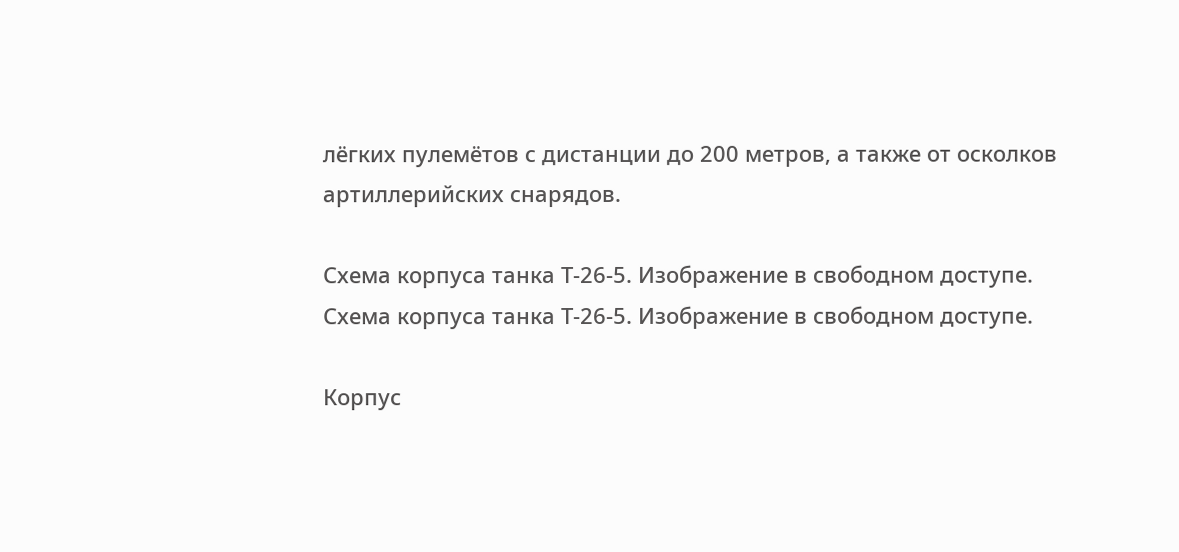лёгких пулемётов с дистанции до 200 метров, а также от осколков артиллерийских снарядов.

Схема корпуса танка Т-26-5. Изображение в свободном доступе.
Схема корпуса танка Т-26-5. Изображение в свободном доступе.

Корпус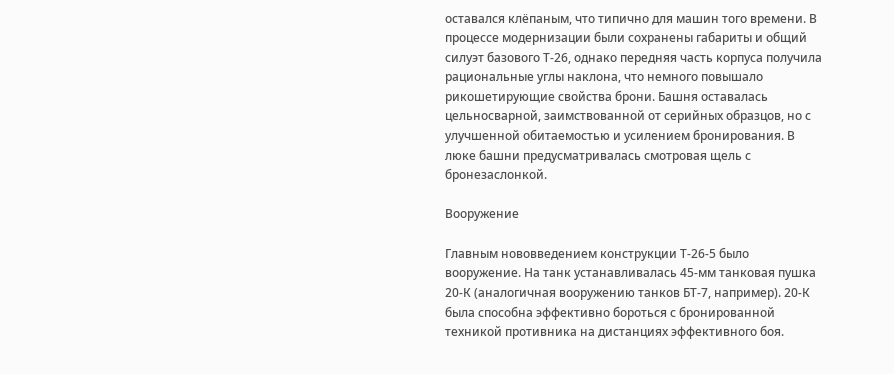оставался клёпаным, что типично для машин того времени. В процессе модернизации были сохранены габариты и общий силуэт базового Т-26, однако передняя часть корпуса получила рациональные углы наклона, что немного повышало рикошетирующие свойства брони. Башня оставалась цельносварной, заимствованной от серийных образцов, но с улучшенной обитаемостью и усилением бронирования. В люке башни предусматривалась смотровая щель с бронезаслонкой.

Вооружение

Главным нововведением конструкции Т-26-5 было вооружение. На танк устанавливалась 45-мм танковая пушка 20-К (аналогичная вооружению танков БТ-7, например). 20-К была способна эффективно бороться с бронированной техникой противника на дистанциях эффективного боя.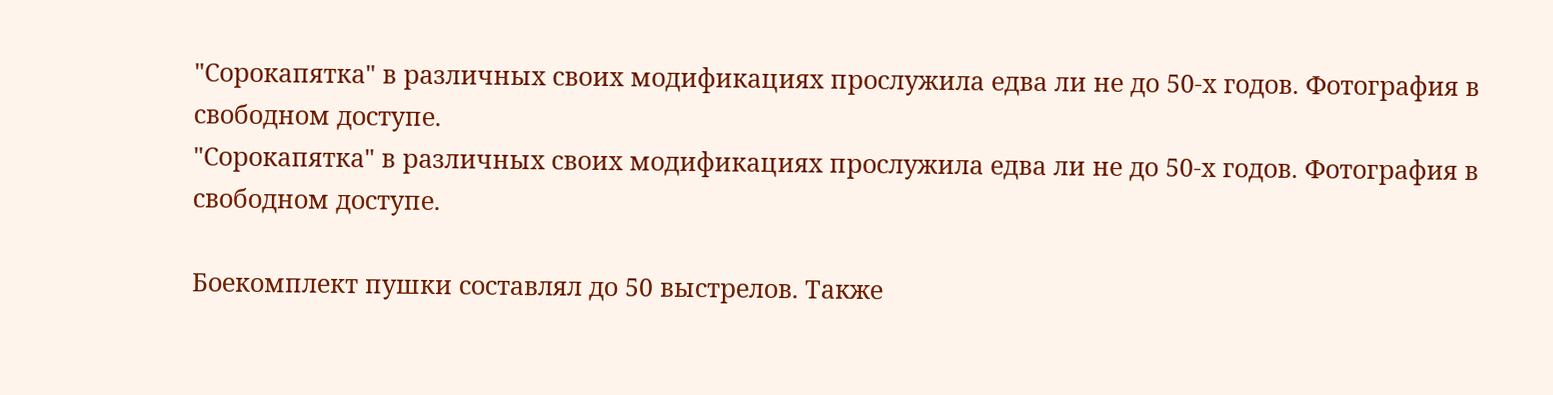"Сорокапятка" в различных своих модификациях прослужила едва ли не до 50-х годов. Фотография в свободном доступе.
"Сорокапятка" в различных своих модификациях прослужила едва ли не до 50-х годов. Фотография в свободном доступе.

Боекомплект пушки составлял до 50 выстрелов. Также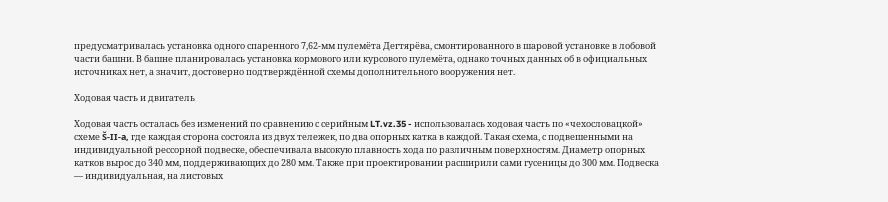предусматривалась установка одного спаренного 7,62-мм пулемёта Дегтярёва, смонтированного в шаровой установке в лобовой части башни. В башне планировалась установка кормового или курсового пулемёта, однако точных данных об в официальных источниках нет, а значит, достоверно подтверждённой схемы дополнительного вооружения нет.

Ходовая часть и двигатель

Ходовая часть осталась без изменений по сравнению с серийным LT.vz.35 - использовалась ходовая часть по «чехословацкой» схеме Š‑II‑a, где каждая сторона состояла из двух тележек, по два опорных катка в каждой. Такая схема, с подвешенными на индивидуальной рессорной подвеске, обеспечивала высокую плавность хода по различным поверхностям. Диаметр опорных катков вырос до 340 мм, поддерживающих до 280 мм. Также при проектировании расширили сами гусеницы до 300 мм. Подвеска — индивидуальная, на листовых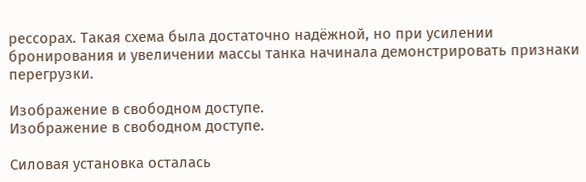рессорах. Такая схема была достаточно надёжной, но при усилении бронирования и увеличении массы танка начинала демонстрировать признаки перегрузки.

Изображение в свободном доступе.
Изображение в свободном доступе.

Силовая установка осталась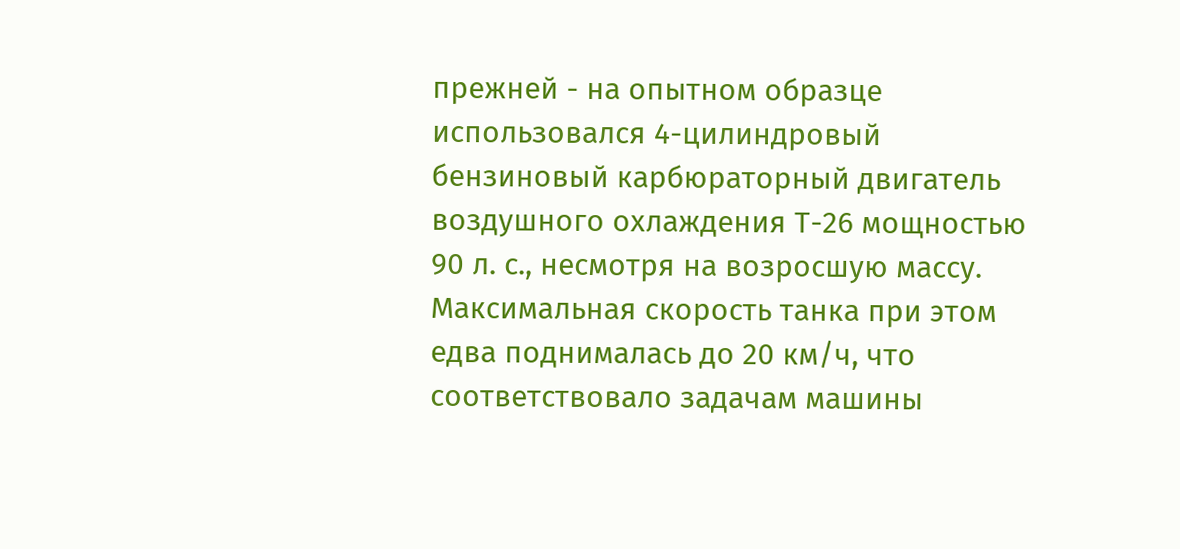прежней - на опытном образце использовался 4-цилиндровый бензиновый карбюраторный двигатель воздушного охлаждения Т-26 мощностью 90 л. с., несмотря на возросшую массу. Максимальная скорость танка при этом едва поднималась до 20 км/ч, что соответствовало задачам машины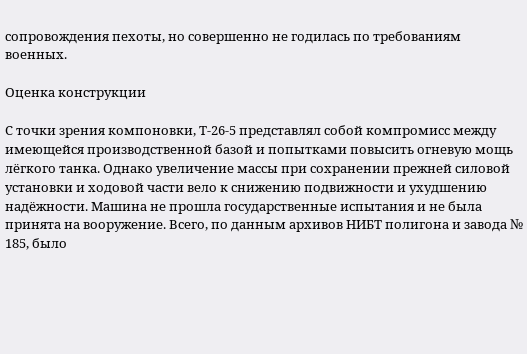сопровождения пехоты, но совершенно не годилась по требованиям военных.

Оценка конструкции

С точки зрения компоновки, Т-26-5 представлял собой компромисс между имеющейся производственной базой и попытками повысить огневую мощь лёгкого танка. Однако увеличение массы при сохранении прежней силовой установки и ходовой части вело к снижению подвижности и ухудшению надёжности. Машина не прошла государственные испытания и не была принята на вооружение. Всего, по данным архивов НИБТ полигона и завода № 185, было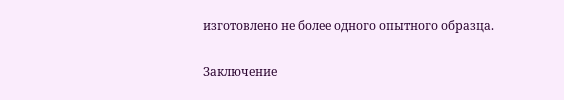изготовлено не более одного опытного образца.

Заключение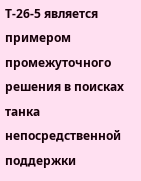Т-26-5 является примером промежуточного решения в поисках танка непосредственной поддержки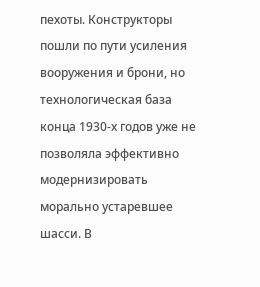пехоты. Конструкторы пошли по пути усиления вооружения и брони, но технологическая база конца 1930-х годов уже не позволяла эффективно модернизировать морально устаревшее шасси. В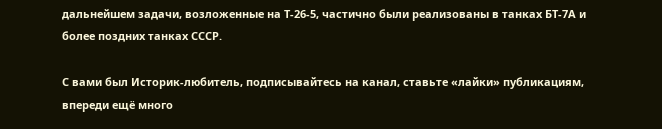дальнейшем задачи, возложенные на Т-26-5, частично были реализованы в танках БТ-7А и более поздних танках СССР.

С вами был Историк-любитель, подписывайтесь на канал, ставьте «лайки» публикациям, впереди ещё много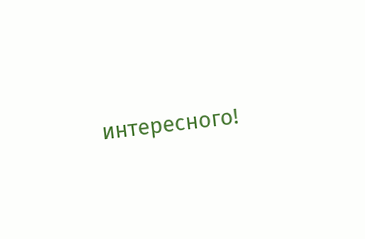интересного!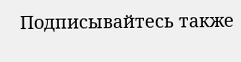Подписывайтесь также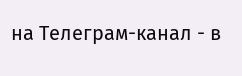на Телеграм-канал - в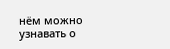нём можно узнавать о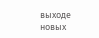выходе новых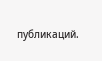публикаций.